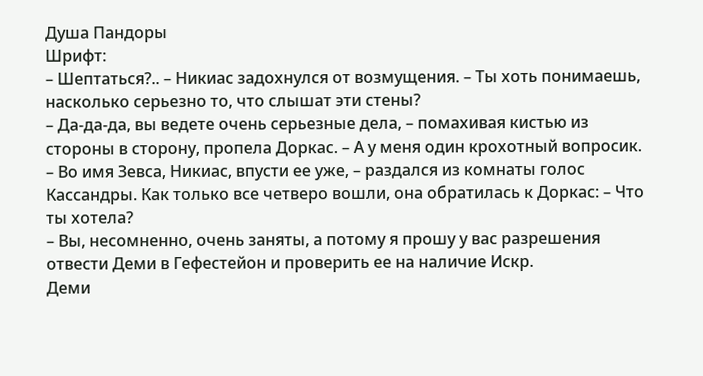Душа Пандоры
Шрифт:
– Шептаться?.. – Никиас задохнулся от возмущения. – Ты хоть понимаешь, насколько серьезно то, что слышат эти стены?
– Да-да-да, вы ведете очень серьезные дела, – помахивая кистью из стороны в сторону, пропела Доркас. – А у меня один крохотный вопросик.
– Во имя Зевса, Никиас, впусти ее уже, – раздался из комнаты голос Кассандры. Как только все четверо вошли, она обратилась к Доркас: – Что ты хотела?
– Вы, несомненно, очень заняты, а потому я прошу у вас разрешения отвести Деми в Гефестейон и проверить ее на наличие Искр.
Деми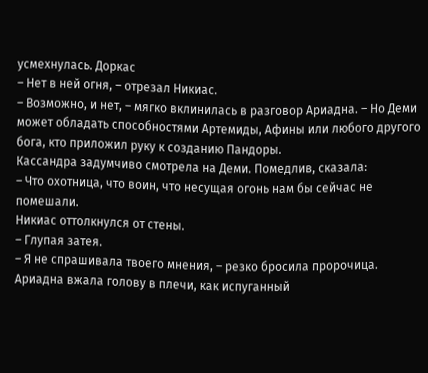усмехнулась. Доркас
– Нет в ней огня, – отрезал Никиас.
– Возможно, и нет, – мягко вклинилась в разговор Ариадна. – Но Деми может обладать способностями Артемиды, Афины или любого другого бога, кто приложил руку к созданию Пандоры.
Кассандра задумчиво смотрела на Деми. Помедлив, сказала:
– Что охотница, что воин, что несущая огонь нам бы сейчас не помешали.
Никиас оттолкнулся от стены.
– Глупая затея.
– Я не спрашивала твоего мнения, – резко бросила пророчица.
Ариадна вжала голову в плечи, как испуганный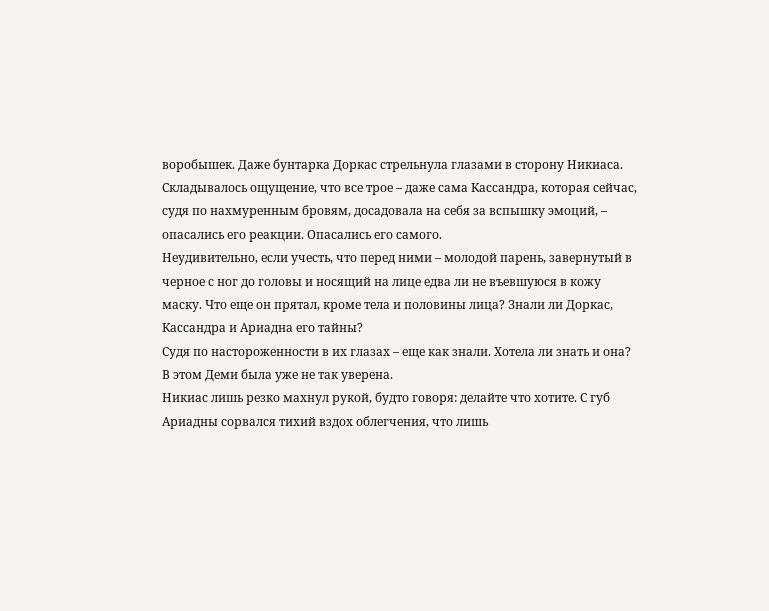воробышек. Даже бунтарка Доркас стрельнула глазами в сторону Никиаса. Складывалось ощущение, что все трое – даже сама Кассандра, которая сейчас, судя по нахмуренным бровям, досадовала на себя за вспышку эмоций, – опасались его реакции. Опасались его самого.
Неудивительно, если учесть, что перед ними – молодой парень, завернутый в черное с ног до головы и носящий на лице едва ли не въевшуюся в кожу маску. Что еще он прятал, кроме тела и половины лица? Знали ли Доркас, Кассандра и Ариадна его тайны?
Судя по настороженности в их глазах – еще как знали. Хотела ли знать и она?
В этом Деми была уже не так уверена.
Никиас лишь резко махнул рукой, будто говоря: делайте что хотите. С губ Ариадны сорвался тихий вздох облегчения, что лишь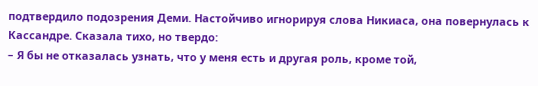подтвердило подозрения Деми. Настойчиво игнорируя слова Никиаса, она повернулась к Кассандре. Сказала тихо, но твердо:
– Я бы не отказалась узнать, что у меня есть и другая роль, кроме той,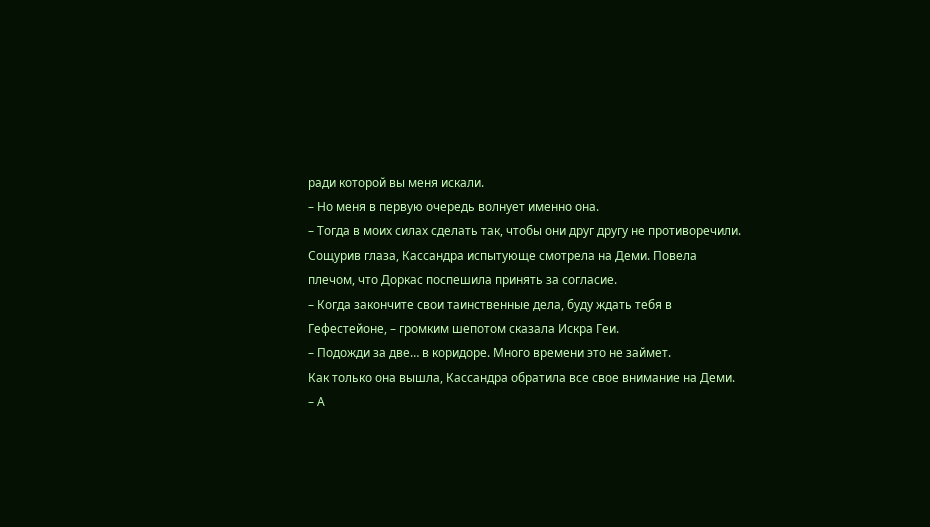ради которой вы меня искали.
– Но меня в первую очередь волнует именно она.
– Тогда в моих силах сделать так, чтобы они друг другу не противоречили.
Сощурив глаза, Кассандра испытующе смотрела на Деми. Повела плечом, что Доркас поспешила принять за согласие.
– Когда закончите свои таинственные дела, буду ждать тебя в Гефестейоне, – громким шепотом сказала Искра Геи.
– Подожди за две… в коридоре. Много времени это не займет.
Как только она вышла, Кассандра обратила все свое внимание на Деми.
– А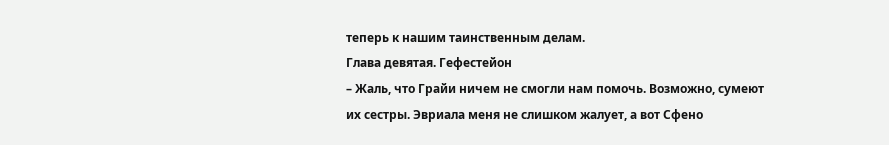теперь к нашим таинственным делам.
Глава девятая. Гефестейон
– Жаль, что Грайи ничем не смогли нам помочь. Возможно, сумеют их сестры. Эвриала меня не слишком жалует, а вот Сфено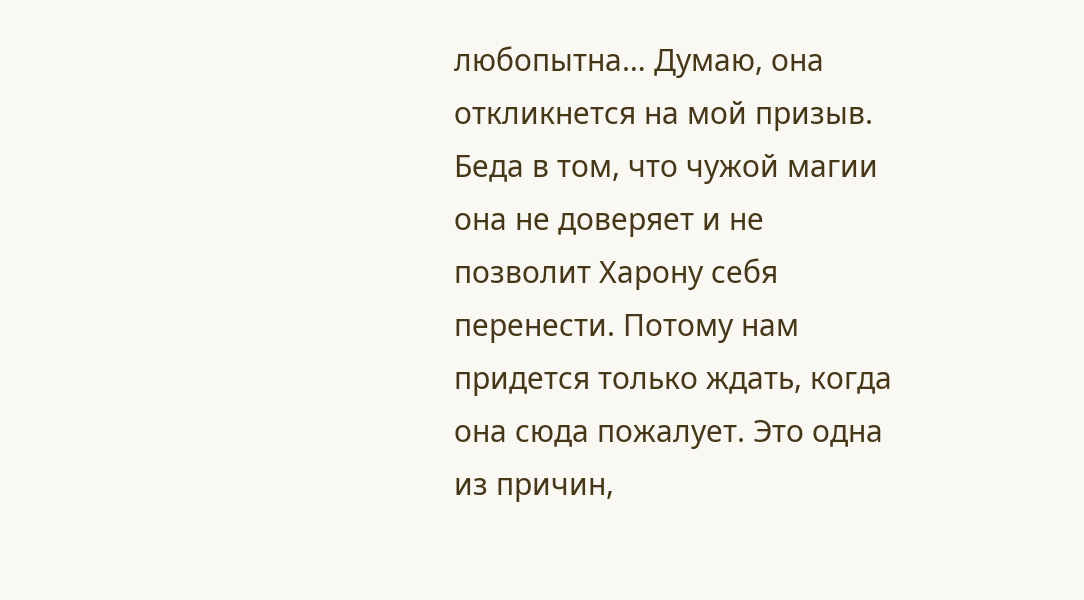любопытна… Думаю, она откликнется на мой призыв. Беда в том, что чужой магии она не доверяет и не позволит Харону себя перенести. Потому нам придется только ждать, когда она сюда пожалует. Это одна из причин,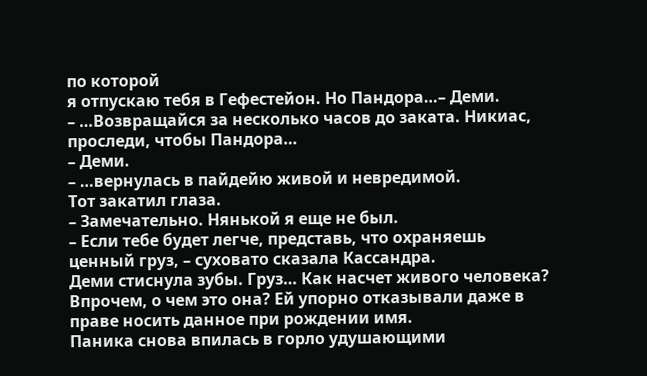по которой
я отпускаю тебя в Гефестейон. Но Пандора…– Деми.
– …Возвращайся за несколько часов до заката. Никиас, проследи, чтобы Пандора…
– Деми.
– …вернулась в пайдейю живой и невредимой.
Тот закатил глаза.
– Замечательно. Нянькой я еще не был.
– Если тебе будет легче, представь, что охраняешь ценный груз, – суховато сказала Кассандра.
Деми стиснула зубы. Груз… Как насчет живого человека? Впрочем, о чем это она? Ей упорно отказывали даже в праве носить данное при рождении имя.
Паника снова впилась в горло удушающими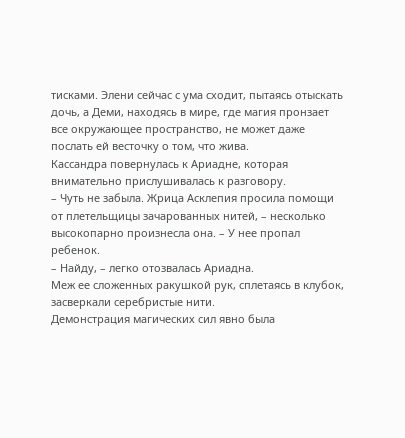тисками. Элени сейчас с ума сходит, пытаясь отыскать дочь, а Деми, находясь в мире, где магия пронзает все окружающее пространство, не может даже послать ей весточку о том, что жива.
Кассандра повернулась к Ариадне, которая внимательно прислушивалась к разговору.
– Чуть не забыла. Жрица Асклепия просила помощи от плетельщицы зачарованных нитей, – несколько высокопарно произнесла она. – У нее пропал ребенок.
– Найду, – легко отозвалась Ариадна.
Меж ее сложенных ракушкой рук, сплетаясь в клубок, засверкали серебристые нити.
Демонстрация магических сил явно была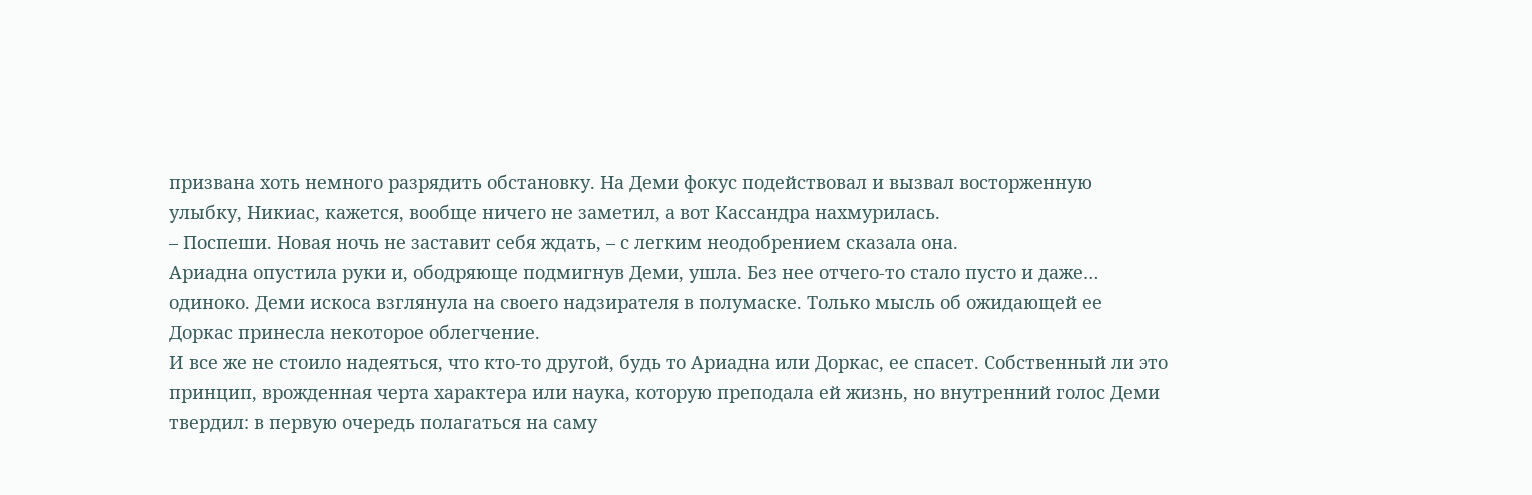призвана хоть немного разрядить обстановку. На Деми фокус подействовал и вызвал восторженную улыбку, Никиас, кажется, вообще ничего не заметил, а вот Кассандра нахмурилась.
– Поспеши. Новая ночь не заставит себя ждать, – с легким неодобрением сказала она.
Ариадна опустила руки и, ободряюще подмигнув Деми, ушла. Без нее отчего-то стало пусто и даже… одиноко. Деми искоса взглянула на своего надзирателя в полумаске. Только мысль об ожидающей ее Доркас принесла некоторое облегчение.
И все же не стоило надеяться, что кто-то другой, будь то Ариадна или Доркас, ее спасет. Собственный ли это принцип, врожденная черта характера или наука, которую преподала ей жизнь, но внутренний голос Деми твердил: в первую очередь полагаться на саму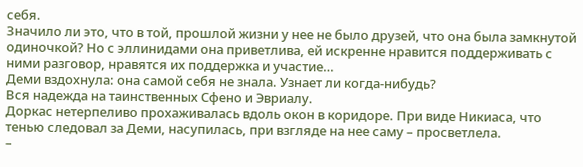себя.
Значило ли это, что в той, прошлой жизни у нее не было друзей, что она была замкнутой одиночкой? Но с эллинидами она приветлива, ей искренне нравится поддерживать с ними разговор, нравятся их поддержка и участие…
Деми вздохнула: она самой себя не знала. Узнает ли когда-нибудь?
Вся надежда на таинственных Сфено и Эвриалу.
Доркас нетерпеливо прохаживалась вдоль окон в коридоре. При виде Никиаса, что тенью следовал за Деми, насупилась, при взгляде на нее саму – просветлела.
–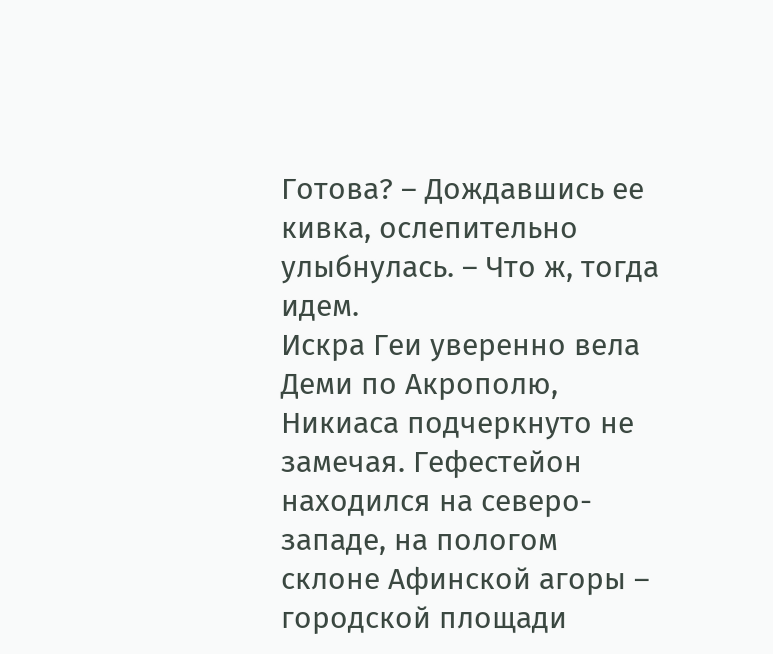Готова? – Дождавшись ее кивка, ослепительно улыбнулась. – Что ж, тогда идем.
Искра Геи уверенно вела Деми по Акрополю, Никиаса подчеркнуто не замечая. Гефестейон находился на северо-западе, на пологом склоне Афинской агоры – городской площади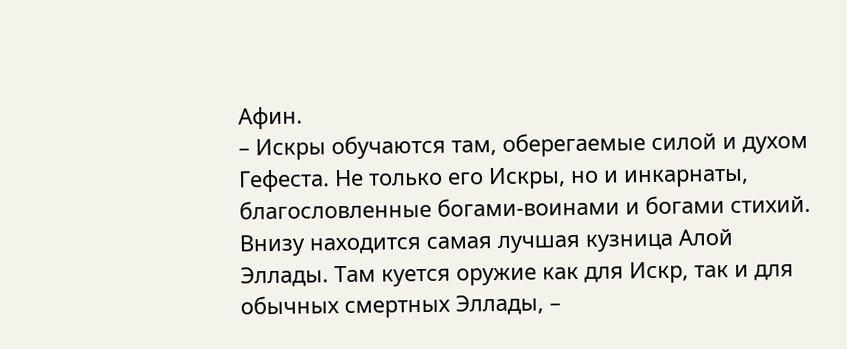Афин.
– Искры обучаются там, оберегаемые силой и духом Гефеста. Не только его Искры, но и инкарнаты, благословленные богами-воинами и богами стихий. Внизу находится самая лучшая кузница Алой Эллады. Там куется оружие как для Искр, так и для обычных смертных Эллады, –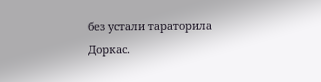без устали тараторила Доркас.